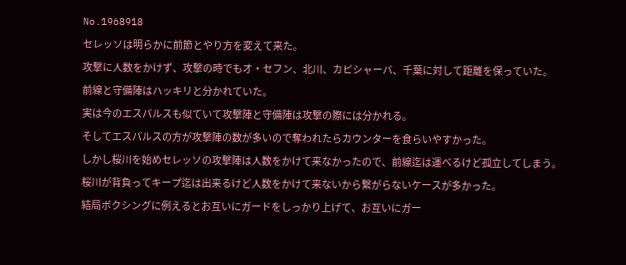No.1968918
セレッソは明らかに前節とやり方を変えて来た。
攻撃に人数をかけず、攻撃の時でもオ・セフン、北川、カピシャーバ、千葉に対して距離を保っていた。
前線と守備陣はハッキリと分かれていた。
実は今のエスパルスも似ていて攻撃陣と守備陣は攻撃の際には分かれる。
そしてエスパルスの方が攻撃陣の数が多いので奪われたらカウンターを食らいやすかった。
しかし桜川を始めセレッソの攻撃陣は人数をかけて来なかったので、前線迄は運べるけど孤立してしまう。
桜川が背負ってキープ迄は出来るけど人数をかけて来ないから繋がらないケースが多かった。
結局ボクシングに例えるとお互いにガードをしっかり上げて、お互いにガー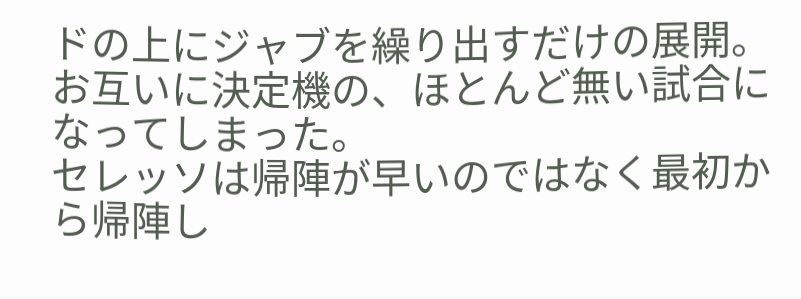ドの上にジャブを繰り出すだけの展開。
お互いに決定機の、ほとんど無い試合になってしまった。
セレッソは帰陣が早いのではなく最初から帰陣し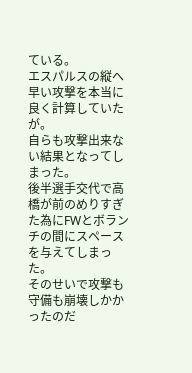ている。
エスパルスの縦へ早い攻撃を本当に良く計算していたが。
自らも攻撃出来ない結果となってしまった。
後半選手交代で高橋が前のめりすぎた為にFWとボランチの間にスペースを与えてしまった。
そのせいで攻撃も守備も崩壊しかかったのだ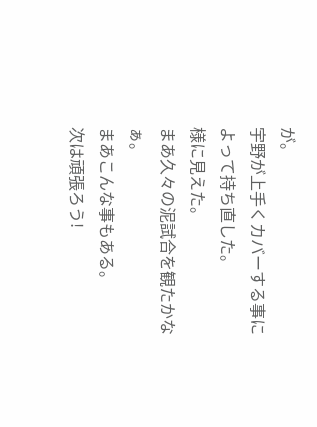が。
宇野が上手くカバーする事によって持ち直した。
様に見えた。
まあ久々の泥試合を観たかなぁ。
まあこんな事もある。
次は頑張ろう!